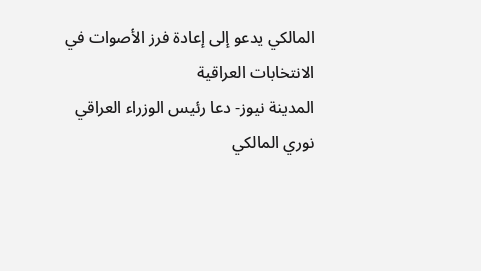المالكي يدعو إلى إعادة فرز الأصوات في الانتخابات العراقية
المدينة نيوز- دعا رئيس الوزراء العراقي نوري المالكي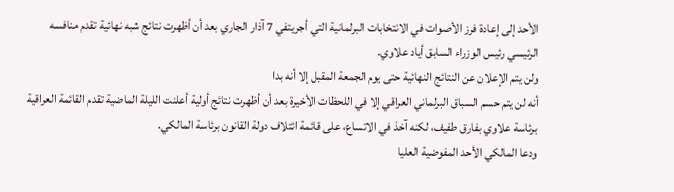الأحد إلى إعادة فرز الأصوات في الانتخابات البرلمانية التي أجريتفي 7 آذار الجاري بعد أن أظهرت نتائج شبه نهائية تقدم منافسه الرئيسي رئيس الوزراء السابق أياد علاوي.
ولن يتم الإعلان عن النتائج النهائية حتى يوم الجمعة المقبل إلا أنه بدا
أنه لن يتم حسم السباق البرلماني العراقي إلا في اللحظات الأخيرة بعد أن أظهرت نتائج أولية أعلنت الليلة الماضية تقدم القائمة العراقية
برئاسة علاوي بفارق طفيف، لكنه آخذ في الاتساع، على قائمة ائتلاف دولة القانون برئاسة المالكي.
ودعا المالكي الأحد المفوضية العليا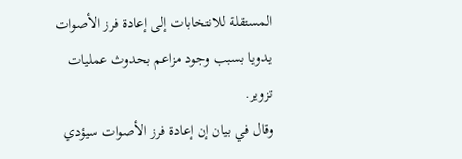المستقلة للانتخابات إلى إعادة فرز الأصوات يدويا بسبب وجود مزاعم بحدوث عمليات تزوير.
وقال في بيان إن إعادة فرز الأصوات سيؤدي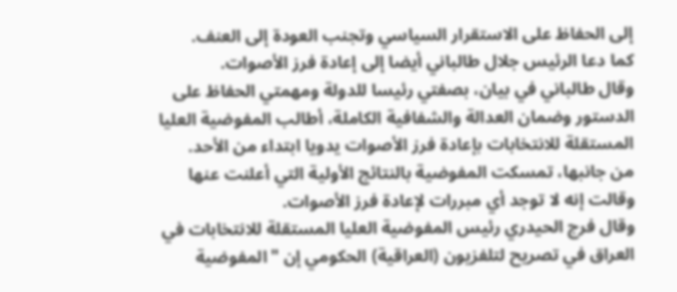إلى الحفاظ على الاستقرار السياسي وتجنب العودة إلى العنف.
كما دعا الرئيس جلال طالباني أيضا إلى إعادة فرز الأصوات.
وقال طالباني في بيان، بصفتي رئيسا للدولة ومهمتي الحفاظ على الدستور وضمان العدالة والشفافية الكاملة، أطالب المفوضية العليا المستقلة للانتخابات بإعادة فرز الأصوات يدويا ابتداء من الأحد.
من جانبها، تمسكت المفوضية بالنتائج الأولية التي أعلنت عنها وقالت إنه لا توجد أي مبررات لإعادة فرز الأصوات.
وقال فرج الحيدري رئيس المفوضية العليا المستقلة للانتخابات في العراق في تصريح لتلفزيون (العراقية) الحكومي إن "المفوضية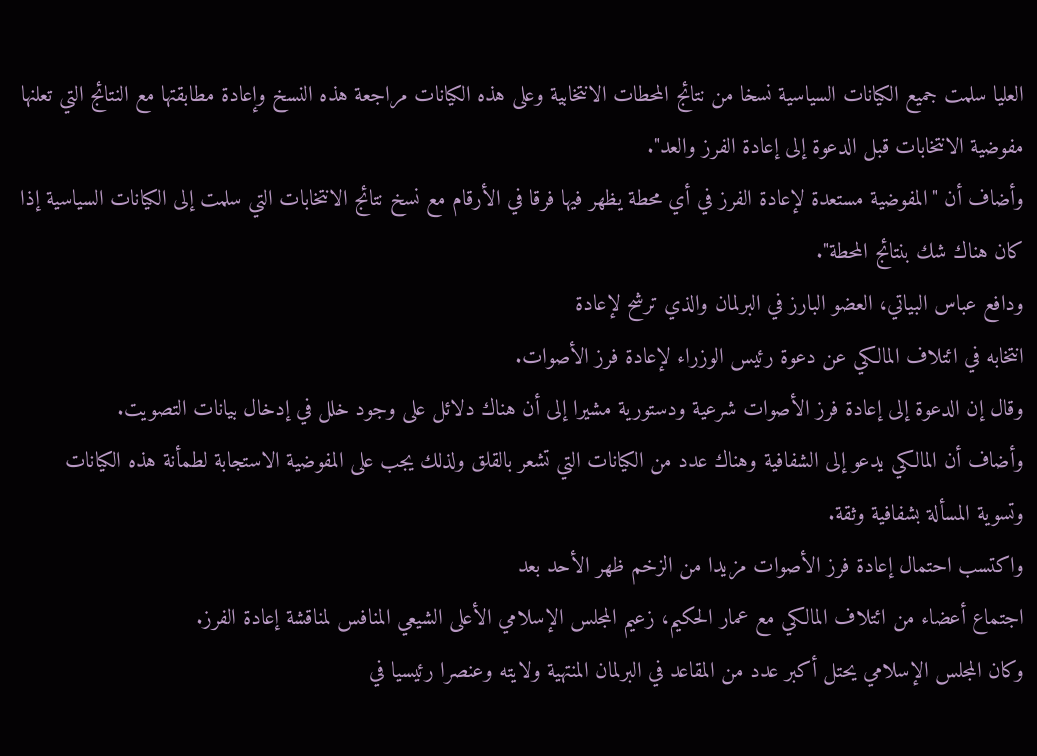العليا سلمت جميع الكيانات السياسية نسخا من نتائج المحطات الانتخابية وعلى هذه الكيانات مراجعة هذه النسخ وإعادة مطابقتها مع النتائج التي تعلنها مفوضية الانتخابات قبل الدعوة إلى إعادة الفرز والعد".
وأضاف أن "المفوضية مستعدة لإعادة الفرز في أي محطة يظهر فيها فرقا في الأرقام مع نسخ نتائج الانتخابات التي سلمت إلى الكيانات السياسية إذا كان هناك شك بنتائج المحطة".
ودافع عباس البياتي، العضو البارز في البرلمان والذي ترشح لإعادة
انتخابه في ائتلاف المالكي عن دعوة رئيس الوزراء لإعادة فرز الأصوات.
وقال إن الدعوة إلى إعادة فرز الأصوات شرعية ودستورية مشيرا إلى أن هناك دلائل على وجود خلل في إدخال بيانات التصويت.
وأضاف أن المالكي يدعو إلى الشفافية وهناك عدد من الكيانات التي تشعر بالقلق ولذلك يجب على المفوضية الاستجابة لطمأنة هذه الكيانات وتسوية المسألة بشفافية وثقة.
واكتسب احتمال إعادة فرز الأصوات مزيدا من الزخم ظهر الأحد بعد
اجتماع أعضاء من ائتلاف المالكي مع عمار الحكيم، زعيم المجلس الإسلامي الأعلى الشيعي المنافس لمناقشة إعادة الفرز.
وكان المجلس الإسلامي يحتل أكبر عدد من المقاعد في البرلمان المنتهية ولايته وعنصرا رئيسيا في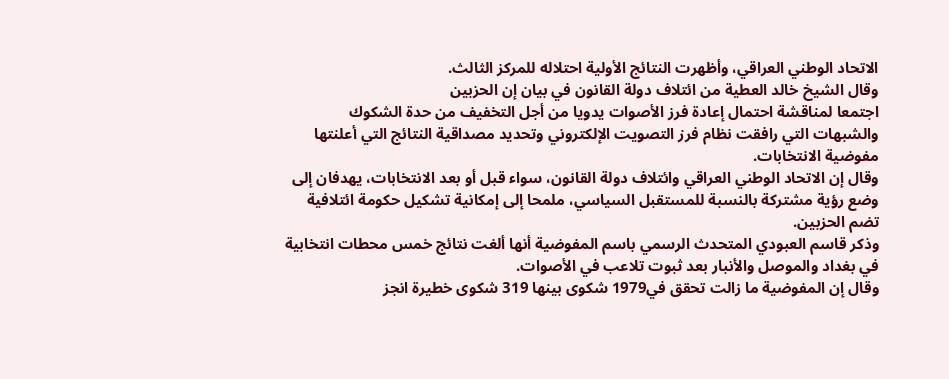الاتحاد الوطني العراقي، وأظهرت النتائج الأولية احتلاله للمركز الثالث.
وقال الشيخ خالد العطية من ائتلاف دولة القانون في بيان إن الحزبين
اجتمعا لمناقشة احتمال إعادة فرز الأصوات يدويا من أجل التخفيف من حدة الشكوك والشبهات التي رافقت نظام فرز التصويت الإلكتروني وتحديد مصداقية النتائج التي أعلنتها مفوضية الانتخابات.
وقال إن الاتحاد الوطني العراقي وائتلاف دولة القانون، سواء قبل أو بعد الانتخابات، يهدفان إلى وضع رؤية مشتركة بالنسبة للمستقبل السياسي، ملمحا إلى إمكانية تشكيل حكومة ائتلافية تضم الحزبين.
وذكر قاسم العبودي المتحدث الرسمي باسم المفوضية أنها ألغت نتائج خمس محطات انتخابية في بغداد والموصل والأنبار بعد ثبوت تلاعب في الأصوات.
وقال إن المفوضية ما زالت تحقق في1979 شكوى بينها 319 شكوى خطيرة انجز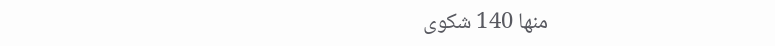منها 140 شكوى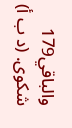والباقي179 شكوى. (د ب أ)